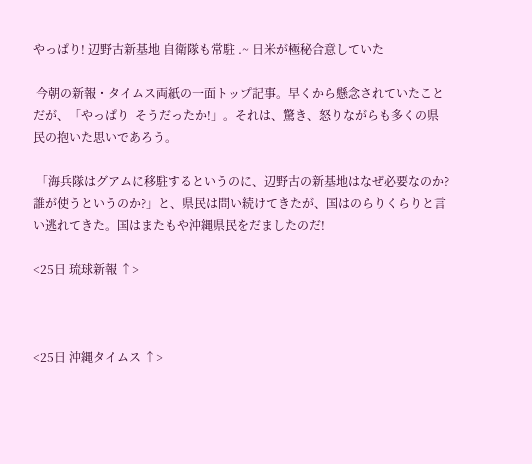やっぱり! 辺野古新基地 自衛隊も常駐 .~ 日米が極秘合意していた

 今朝の新報・タイムス両紙の一面トップ記事。早くから懸念されていたことだが、「やっぱり  そうだったか!」。それは、驚き、怒りながらも多くの県民の抱いた思いであろう。

 「海兵隊はグアムに移駐するというのに、辺野古の新基地はなぜ必要なのか?誰が使うというのか?」と、県民は問い続けてきたが、国はのらりくらりと言い逃れてきた。国はまたもや沖縄県民をだましたのだ!

<25日 琉球新報 ↑>



<25日 沖縄タイムス ↑>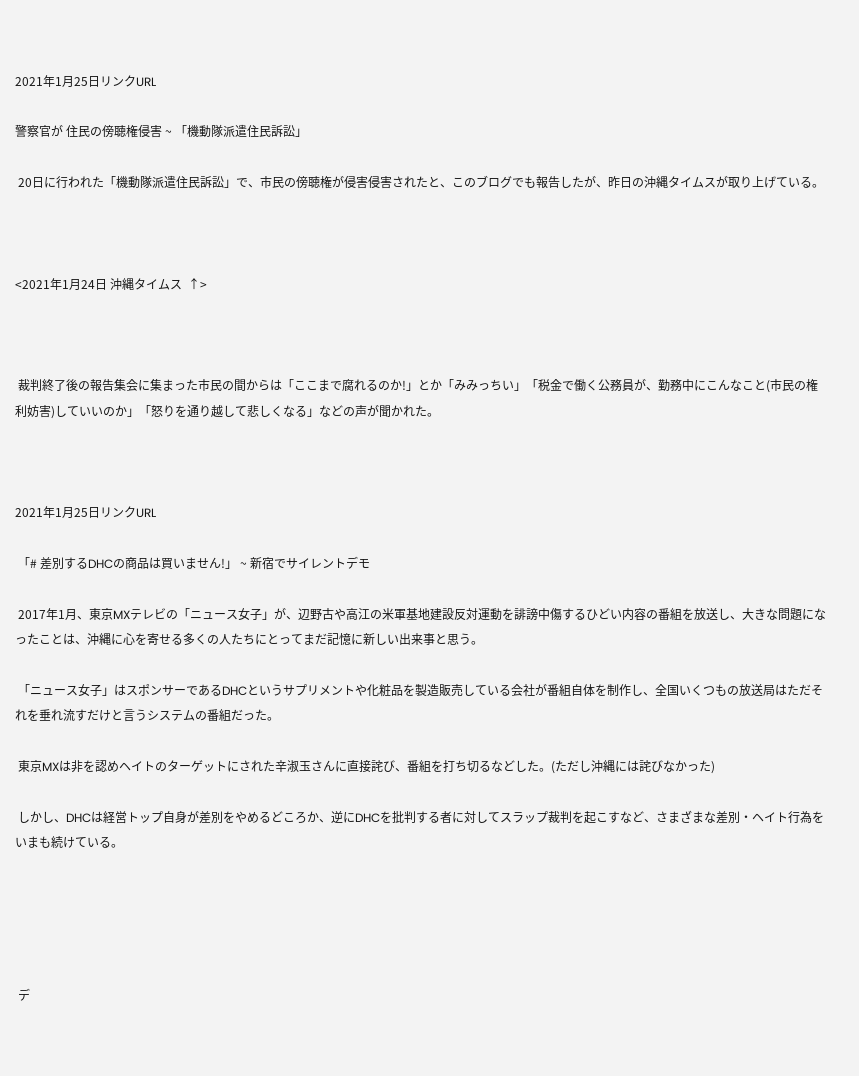2021年1月25日リンクURL

警察官が 住民の傍聴権侵害 ~ 「機動隊派遣住民訴訟」

 20日に行われた「機動隊派遣住民訴訟」で、市民の傍聴権が侵害侵害されたと、このブログでも報告したが、昨日の沖縄タイムスが取り上げている。



<2021年1月24日 沖縄タイムス  ↑>



 裁判終了後の報告集会に集まった市民の間からは「ここまで腐れるのか!」とか「みみっちい」「税金で働く公務員が、勤務中にこんなこと(市民の権利妨害)していいのか」「怒りを通り越して悲しくなる」などの声が聞かれた。



2021年1月25日リンクURL

 「# 差別するDHCの商品は買いません!」 ~ 新宿でサイレントデモ

 2017年1月、東京MXテレビの「ニュース女子」が、辺野古や高江の米軍基地建設反対運動を誹謗中傷するひどい内容の番組を放送し、大きな問題になったことは、沖縄に心を寄せる多くの人たちにとってまだ記憶に新しい出来事と思う。

 「ニュース女子」はスポンサーであるDHCというサプリメントや化粧品を製造販売している会社が番組自体を制作し、全国いくつもの放送局はただそれを垂れ流すだけと言うシステムの番組だった。

 東京MXは非を認めヘイトのターゲットにされた辛淑玉さんに直接詫び、番組を打ち切るなどした。(ただし沖縄には詫びなかった)

 しかし、DHCは経営トップ自身が差別をやめるどころか、逆にDHCを批判する者に対してスラップ裁判を起こすなど、さまざまな差別・ヘイト行為をいまも続けている。





 デ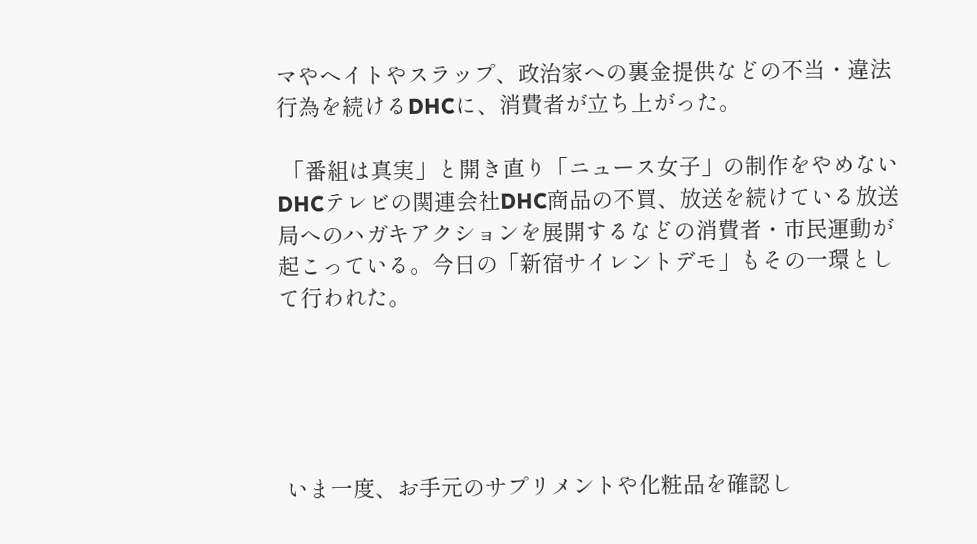マやヘイトやスラップ、政治家への裏金提供などの不当・違法行為を続けるDHCに、消費者が立ち上がった。

 「番組は真実」と開き直り「ニュース女子」の制作をやめないDHCテレビの関連会社DHC商品の不買、放送を続けている放送局へのハガキアクションを展開するなどの消費者・市民運動が起こっている。今日の「新宿サイレントデモ」もその一環として行われた。





 いま一度、お手元のサプリメントや化粧品を確認し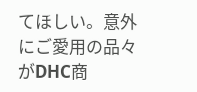てほしい。意外にご愛用の品々がDHC商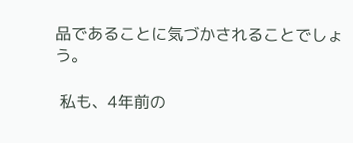品であることに気づかされることでしょう。

 私も、4年前の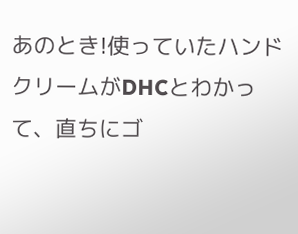あのとき!使っていたハンドクリームがDHCとわかって、直ちにゴ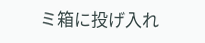ミ箱に投げ入れ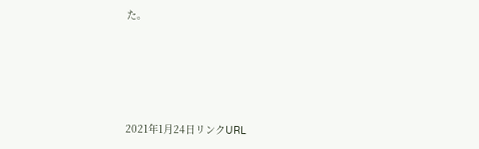た。





2021年1月24日リンクURL